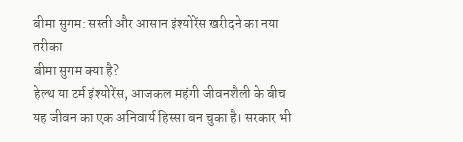बीमा सुगम: सस्ती और आसान इंश्योरेंस खरीदने का नया तरीका
बीमा सुगम क्या है?
हेल्थ या टर्म इंश्योरेंस, आजकल महंगी जीवनशैली के बीच यह जीवन का एक अनिवार्य हिस्सा बन चुका है। सरकार भी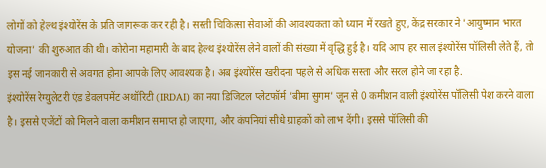लोगों को हेल्थ इंश्योरेंस के प्रति जागरूक कर रही है। सस्ती चिकित्सा सेवाओं की आवश्यकता को ध्यान में रखते हुए, केंद्र सरकार ने 'आयुष्मान भारत योजना' की शुरुआत की थी। कोरोना महामारी के बाद हेल्थ इंश्योरेंस लेने वालों की संख्या में वृद्धि हुई है। यदि आप हर साल इंश्योरेंस पॉलिसी लेते हैं, तो इस नई जानकारी से अवगत होना आपके लिए आवश्यक है। अब इंश्योरेंस खरीदना पहले से अधिक सस्ता और सरल होने जा रहा है.
इंश्योरेंस रेग्युलेटरी एंड डेवलपमेंट अथॉरिटी (IRDAI) का नया डिजिटल प्लेटफॉर्म 'बीमा सुगम' जून से 0 कमीशन वाली इंश्योरेंस पॉलिसी पेश करने वाला है। इससे एजेंटों को मिलने वाला कमीशन समाप्त हो जाएगा, और कंपनियां सीधे ग्राहकों को लाभ देंगी। इससे पॉलिसी की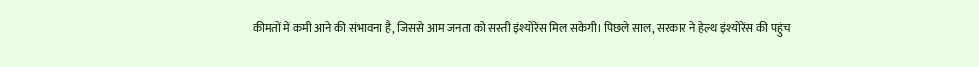कीमतों में कमी आने की संभावना है, जिससे आम जनता को सस्ती इंश्योरेंस मिल सकेगी। पिछले साल, सरकार ने हेल्थ इंश्योरेंस की पहुंच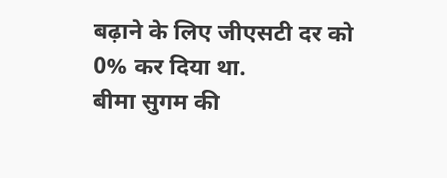बढ़ाने के लिए जीएसटी दर को 0% कर दिया था.
बीमा सुगम की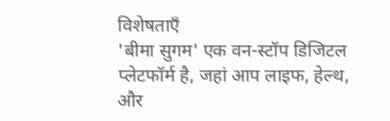विशेषताएँ
'बीमा सुगम' एक वन-स्टॉप डिजिटल प्लेटफॉर्म है, जहां आप लाइफ, हेल्थ, और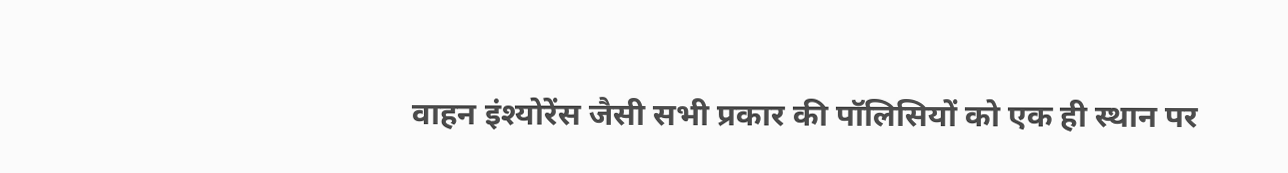वाहन इंश्योरेंस जैसी सभी प्रकार की पॉलिसियों को एक ही स्थान पर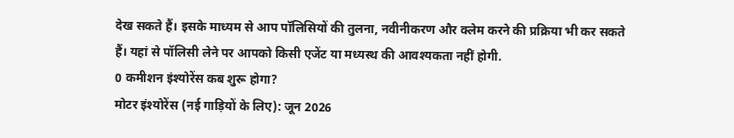देख सकते हैं। इसके माध्यम से आप पॉलिसियों की तुलना, नवीनीकरण और क्लेम करने की प्रक्रिया भी कर सकते हैं। यहां से पॉलिसी लेने पर आपको किसी एजेंट या मध्यस्थ की आवश्यकता नहीं होगी.
0 कमीशन इंश्योरेंस कब शुरू होगा?
मोटर इंश्योरेंस (नई गाड़ियों के लिए): जून 2026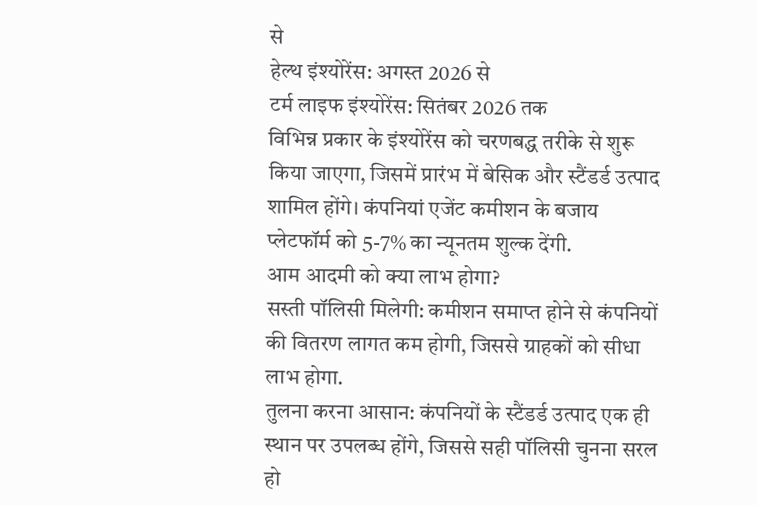से
हेल्थ इंश्योरेंस: अगस्त 2026 से
टर्म लाइफ इंश्योरेंस: सितंबर 2026 तक
विभिन्न प्रकार के इंश्योरेंस को चरणबद्ध तरीके से शुरू किया जाएगा, जिसमें प्रारंभ में बेसिक और स्टैंडर्ड उत्पाद शामिल होंगे। कंपनियां एजेंट कमीशन के बजाय प्लेटफॉर्म को 5-7% का न्यूनतम शुल्क देंगी.
आम आदमी को क्या लाभ होगा?
सस्ती पॉलिसी मिलेगी: कमीशन समाप्त होने से कंपनियों की वितरण लागत कम होगी, जिससे ग्राहकों को सीधा लाभ होगा.
तुलना करना आसान: कंपनियों के स्टैंडर्ड उत्पाद एक ही स्थान पर उपलब्ध होंगे, जिससे सही पॉलिसी चुनना सरल हो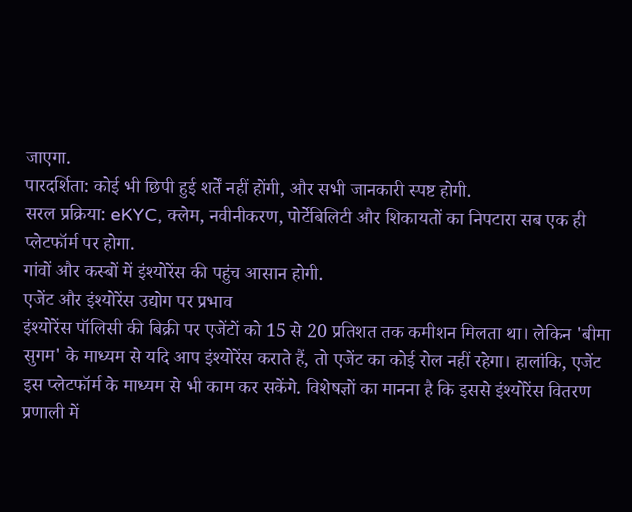जाएगा.
पारदर्शिता: कोई भी छिपी हुई शर्तें नहीं होंगी, और सभी जानकारी स्पष्ट होगी.
सरल प्रक्रिया: eKYC, क्लेम, नवीनीकरण, पोर्टेबिलिटी और शिकायतों का निपटारा सब एक ही प्लेटफॉर्म पर होगा.
गांवों और कस्बों में इंश्योरेंस की पहुंच आसान होगी.
एजेंट और इंश्योरेंस उद्योग पर प्रभाव
इंश्योरेंस पॉलिसी की बिक्री पर एजेंटों को 15 से 20 प्रतिशत तक कमीशन मिलता था। लेकिन 'बीमा सुगम' के माध्यम से यदि आप इंश्योरेंस कराते हैं, तो एजेंट का कोई रोल नहीं रहेगा। हालांकि, एजेंट इस प्लेटफॉर्म के माध्यम से भी काम कर सकेंगे. विशेषज्ञों का मानना है कि इससे इंश्योरेंस वितरण प्रणाली में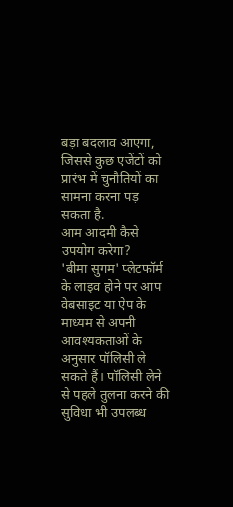बड़ा बदलाव आएगा, जिससे कुछ एजेंटों को प्रारंभ में चुनौतियों का सामना करना पड़ सकता है.
आम आदमी कैसे उपयोग करेगा?
'बीमा सुगम' प्लेटफॉर्म के लाइव होने पर आप वेबसाइट या ऐप के माध्यम से अपनी आवश्यकताओं के अनुसार पॉलिसी ले सकते हैं। पॉलिसी लेने से पहले तुलना करने की सुविधा भी उपलब्ध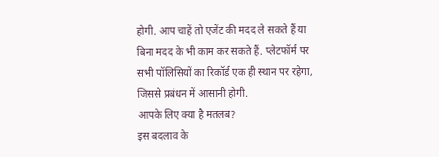होगी. आप चाहें तो एजेंट की मदद ले सकते हैं या बिना मदद के भी काम कर सकते हैं. प्लेटफॉर्म पर सभी पॉलिसियों का रिकॉर्ड एक ही स्थान पर रहेगा, जिससे प्रबंधन में आसानी होगी.
आपके लिए क्या है मतलब?
इस बदलाव के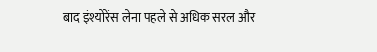बाद इंश्योरेंस लेना पहले से अधिक सरल और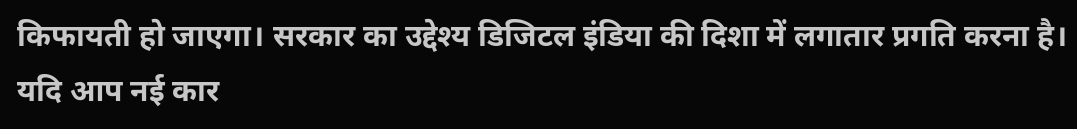किफायती हो जाएगा। सरकार का उद्देश्य डिजिटल इंडिया की दिशा में लगातार प्रगति करना है। यदि आप नई कार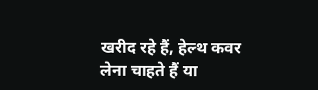खरीद रहे हैं, हेल्थ कवर लेना चाहते हैं या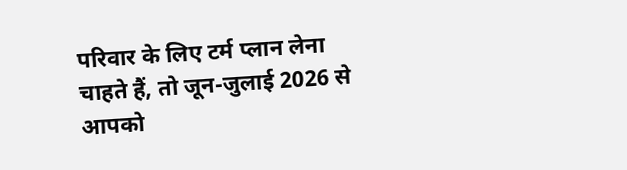परिवार के लिए टर्म प्लान लेना चाहते हैं, तो जून-जुलाई 2026 से आपको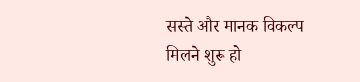सस्ते और मानक विकल्प मिलने शुरू हो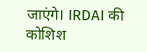जाएंगे। IRDAI की कोशिश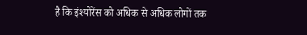है कि इंश्योरेंस को अधिक से अधिक लोगों तक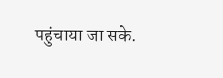पहुंचाया जा सके.